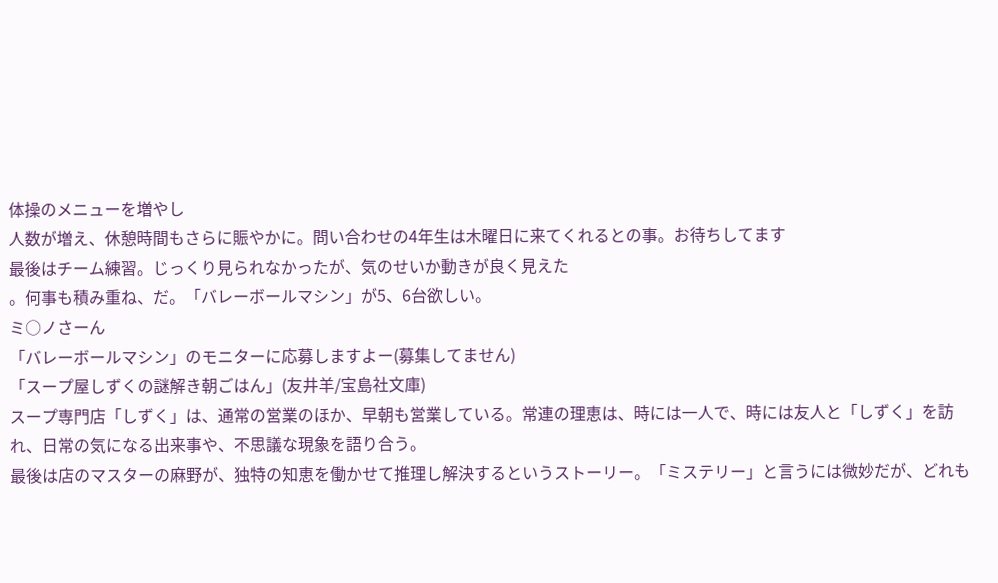体操のメニューを増やし
人数が増え、休憩時間もさらに賑やかに。問い合わせの4年生は木曜日に来てくれるとの事。お待ちしてます
最後はチーム練習。じっくり見られなかったが、気のせいか動きが良く見えた
。何事も積み重ね、だ。「バレーボールマシン」が5、6台欲しい。
ミ○ノさーん
「バレーボールマシン」のモニターに応募しますよー(募集してません)
「スープ屋しずくの謎解き朝ごはん」(友井羊/宝島社文庫)
スープ専門店「しずく」は、通常の営業のほか、早朝も営業している。常連の理恵は、時には一人で、時には友人と「しずく」を訪れ、日常の気になる出来事や、不思議な現象を語り合う。
最後は店のマスターの麻野が、独特の知恵を働かせて推理し解決するというストーリー。「ミステリー」と言うには微妙だが、どれも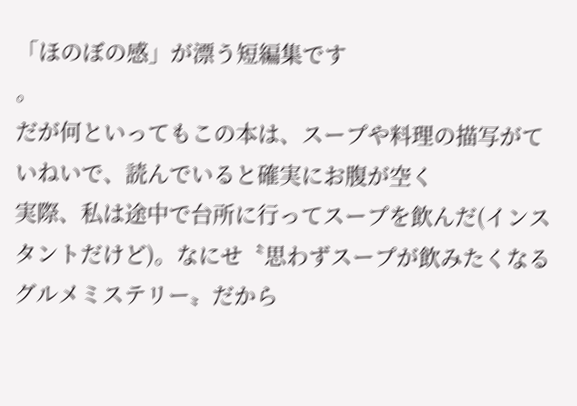「ほのぼの感」が漂う短編集です
。
だが何といってもこの本は、スープや料理の描写がていねいで、読んでいると確実にお腹が空く
実際、私は途中で台所に行ってスープを飲んだ(インスタントだけど)。なにせ〝思わずスープが飲みたくなるグルメミステリー〟だから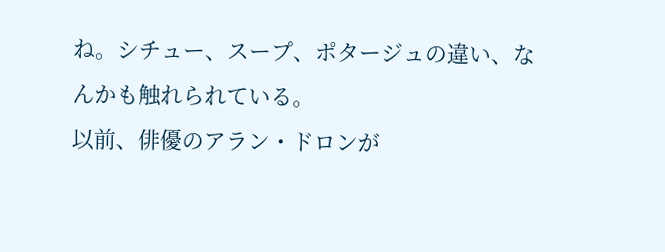ね。シチュー、スープ、ポタージュの違い、なんかも触れられている。
以前、俳優のアラン・ドロンが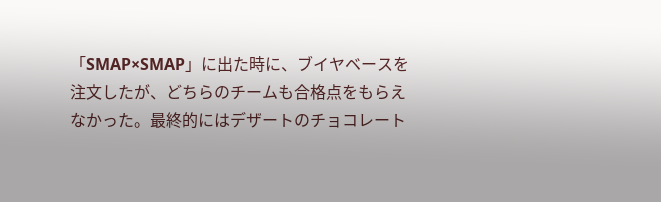「SMAP×SMAP」に出た時に、ブイヤベースを注文したが、どちらのチームも合格点をもらえなかった。最終的にはデザートのチョコレート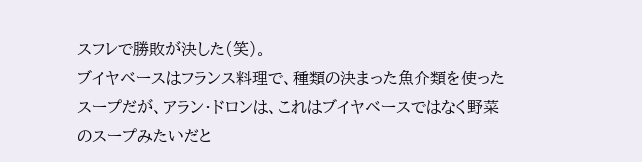スフレで勝敗が決した(笑)。
ブイヤベースはフランス料理で、種類の決まった魚介類を使ったスープだが、アラン・ドロンは、これはブイヤベースではなく野菜のスープみたいだと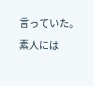言っていた。素人には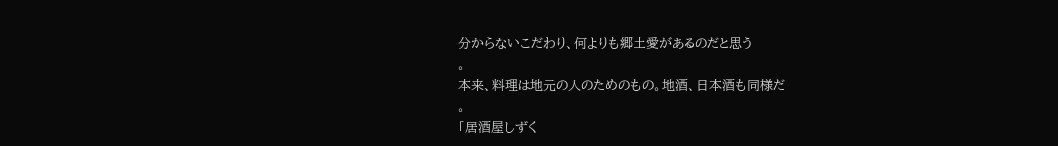分からないこだわり、何よりも郷土愛があるのだと思う
。
本来、料理は地元の人のためのもの。地酒、日本酒も同様だ
。
「居酒屋しずく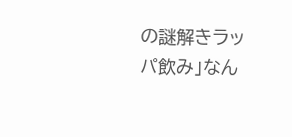の謎解きラッパ飲み」なん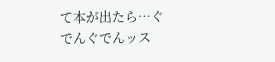て本が出たら…ぐでんぐでんッス